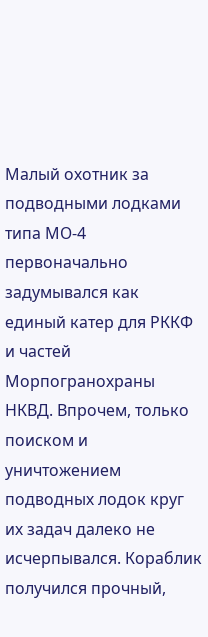Малый охотник за подводными лодками типа МО-4 первоначально задумывался как единый катер для РККФ и частей Морпогранохраны НКВД. Впрочем, только поиском и уничтожением подводных лодок круг их задач далеко не исчерпывался. Кораблик получился прочный,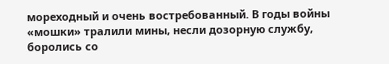мореходный и очень востребованный. В годы войны «мошки» тралили мины, несли дозорную службу, боролись со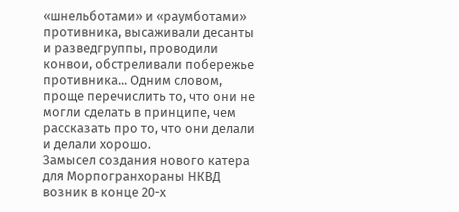«шнельботами» и «раумботами» противника, высаживали десанты и разведгруппы, проводили конвои, обстреливали побережье противника... Одним словом, проще перечислить то, что они не могли сделать в принципе, чем рассказать про то, что они делали и делали хорошо.
Замысел создания нового катера для Морпогранхораны НКВД возник в конце 20-х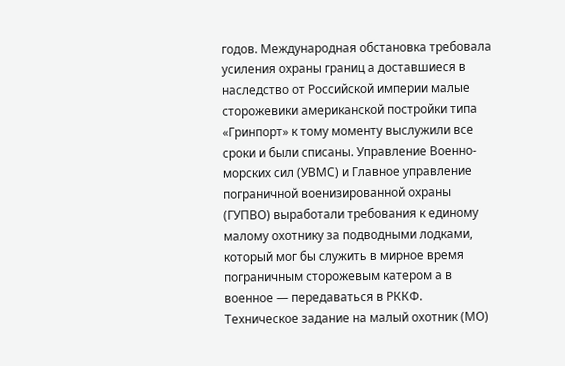годов. Международная обстановка требовала усиления охраны границ а доставшиеся в наследство от Российской империи малые сторожевики американской постройки типа «Гринпорт» к тому моменту выслужили все сроки и были списаны. Управление Военно-морских сил (УВМС) и Главное управление пограничной военизированной охраны (ГУПВО) выработали требования к единому малому охотнику за подводными лодками, который мог бы служить в мирное время пограничным сторожевым катером а в военное — передаваться в РККФ. Техническое задание на малый охотник (МО)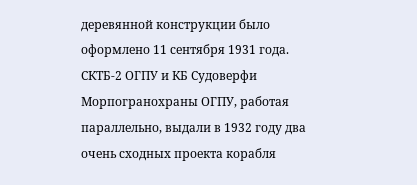деревянной конструкции было оформлено 11 сентября 1931 года.
СКТБ-2 ОГПУ и КБ Судоверфи Морпогранохраны ОГПУ, работая параллельно, выдали в 1932 году два очень сходных проекта корабля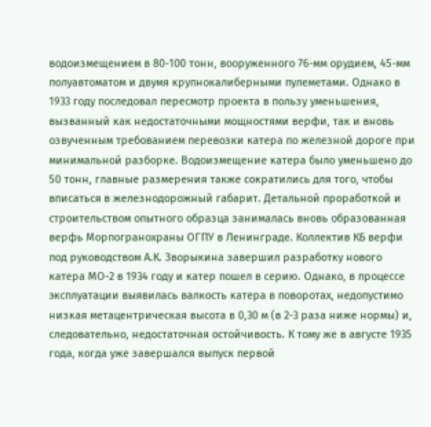водоизмещением в 80-100 тонн, вооруженного 76-мм орудием, 45-мм полуавтоматом и двумя крупнокалиберными пулеметами. Однако в 1933 году последовал пересмотр проекта в пользу уменьшения, вызванный как недостаточными мощностями верфи, так и вновь озвученным требованием перевозки катера по железной дороге при минимальной разборке. Водоизмещение катера было уменьшено до 50 тонн, главные размерения также сократились для того, чтобы вписаться в железнодорожный габарит. Детальной проработкой и строительством опытного образца занималась вновь образованная верфь Морпогранохраны ОГПУ в Ленинграде. Коллектив КБ верфи под руководством А.К. Зворыкина завершил разработку нового катера МО-2 в 1934 году и катер пошел в серию. Однако, в процессе эксплуатации выявилась валкость катера в поворотах, недопустимо низкая метацентрическая высота в 0,30 м (в 2-3 раза ниже нормы) и, следовательно, недостаточная остойчивость. К тому же в августе 1935 года, когда уже завершался выпуск первой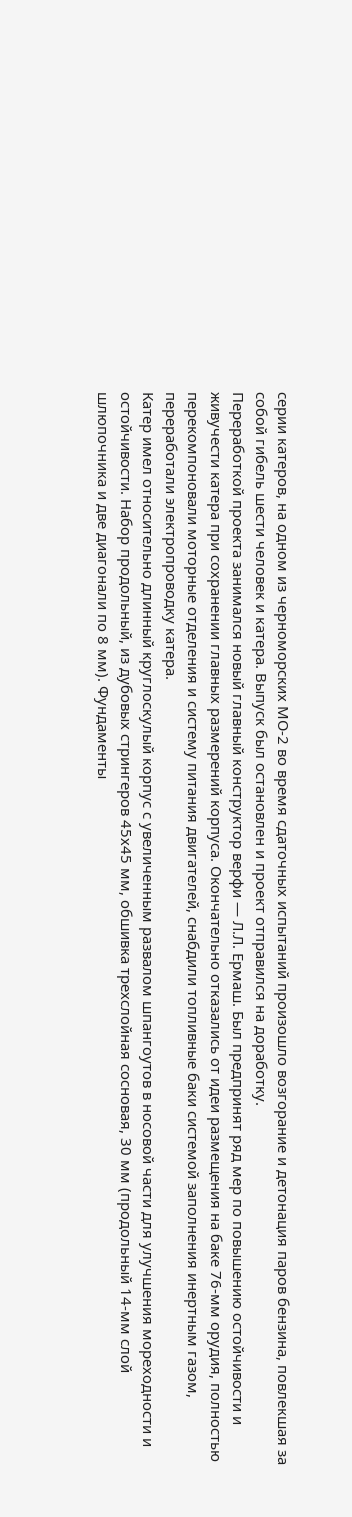серии катеров, на одном из черноморских МО-2 во время сдаточных испытаний произошло возгорание и детонация паров бензина, повлекшая за собой гибель шести человек и катера. Выпуск был остановлен и проект отправился на доработку.
Переработкой проекта занимался новый главный конструктор верфи — Л.Л. Ермаш. Был предпринят ряд мер по повышению остойчивости и живучести катера при сохранении главных размерений корпуса. Окончательно отказались от идеи размещения на баке 76-мм орудия, полностью перекомпоновали моторные отделения и систему питания двигателей, снабдили топливные баки системой заполнения инертным газом, переработали электропроводку катера.
Катер имел относительно длинный круглоскулый корпус с увеличенным развалом шпангоутов в носовой части для улучшения мореходности и остойчивости. Набор продольный, из дубовых стрингеров 45х45 мм, обшивка трехслойная сосновая, 30 мм (продольный 14-мм слой шлюпочника и две диагонали по 8 мм). Фундаменты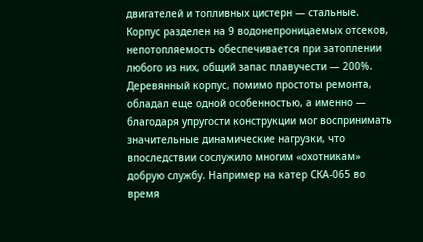двигателей и топливных цистерн — стальные. Корпус разделен на 9 водонепроницаемых отсеков, непотопляемость обеспечивается при затоплении любого из них, общий запас плавучести — 200%. Деревянный корпус, помимо простоты ремонта, обладал еще одной особенностью, а именно — благодаря упругости конструкции мог воспринимать значительные динамические нагрузки, что впоследствии сослужило многим «охотникам» добрую службу. Например на катер СКА-065 во время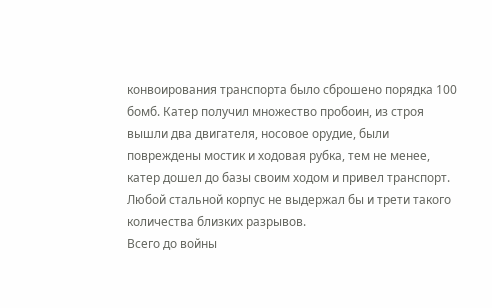конвоирования транспорта было сброшено порядка 100 бомб. Катер получил множество пробоин, из строя вышли два двигателя, носовое орудие, были повреждены мостик и ходовая рубка, тем не менее, катер дошел до базы своим ходом и привел транспорт. Любой стальной корпус не выдержал бы и трети такого количества близких разрывов.
Всего до войны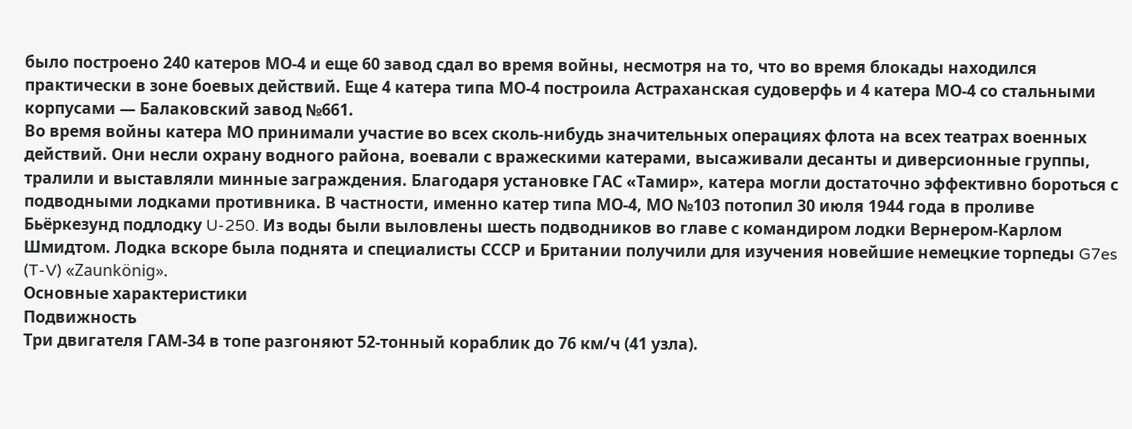было построено 240 катеров МО-4 и еще 60 завод сдал во время войны, несмотря на то, что во время блокады находился практически в зоне боевых действий. Еще 4 катера типа МО-4 построила Астраханская судоверфь и 4 катера МО-4 со стальными корпусами — Балаковский завод №661.
Во время войны катера МО принимали участие во всех сколь-нибудь значительных операциях флота на всех театрах военных действий. Они несли охрану водного района, воевали с вражескими катерами, высаживали десанты и диверсионные группы, тралили и выставляли минные заграждения. Благодаря установке ГАС «Тамир», катера могли достаточно эффективно бороться с подводными лодками противника. В частности, именно катер типа МО-4, МО №103 потопил 30 июля 1944 года в проливе Бьёркезунд подлодку U-250. Из воды были выловлены шесть подводников во главе с командиром лодки Вернером-Карлом Шмидтом. Лодка вскоре была поднята и специалисты СССР и Британии получили для изучения новейшие немецкие торпеды G7es (T-V) «Zaunkönig».
Основные характеристики
Подвижность
Три двигателя ГАМ-34 в топе разгоняют 52-тонный кораблик до 76 км/ч (41 узла).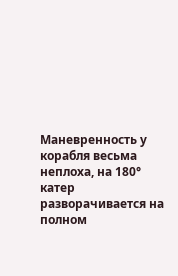Маневренность у корабля весьма неплоха, на 180° катер разворачивается на полном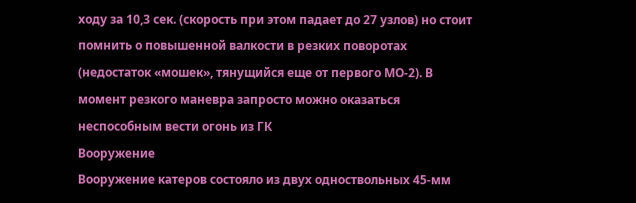ходу за 10,3 сек. (скорость при этом падает до 27 узлов) но стоит помнить о повышенной валкости в резких поворотах (недостаток «мошек», тянущийся еще от первого МО-2). В момент резкого маневра запросто можно оказаться неспособным вести огонь из ГК
Вооружение
Вооружение катеров состояло из двух одноствольных 45-мм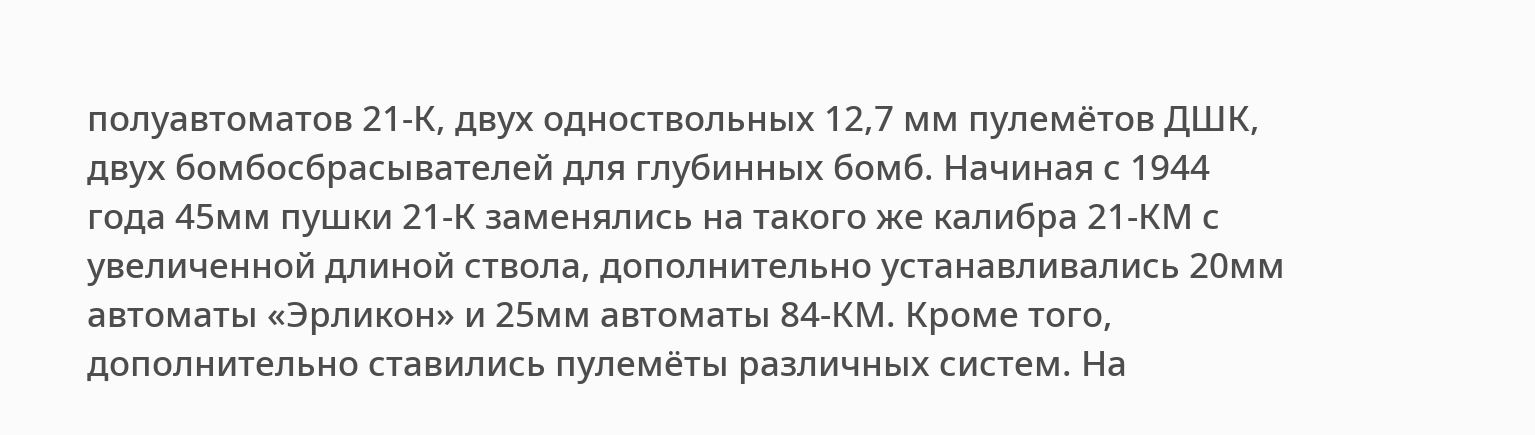полуавтоматов 21-К, двух одноствольных 12,7 мм пулемётов ДШК, двух бомбосбрасывателей для глубинных бомб. Начиная с 1944 года 45мм пушки 21-К заменялись на такого же калибра 21-КМ с увеличенной длиной ствола, дополнительно устанавливались 20мм автоматы «Эрликон» и 25мм автоматы 84-КМ. Кроме того, дополнительно ставились пулемёты различных систем. На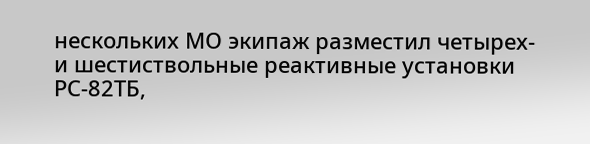нескольких МО экипаж разместил четырех- и шестиствольные реактивные установки РС-82ТБ,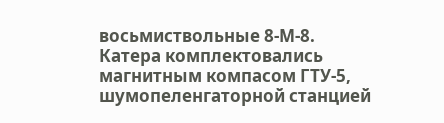восьмиствольные 8-М-8.
Катера комплектовались магнитным компасом ГТУ-5, шумопеленгаторной станцией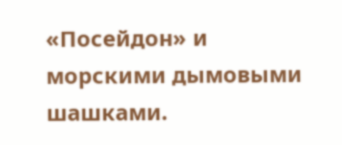«Посейдон» и морскими дымовыми шашками.